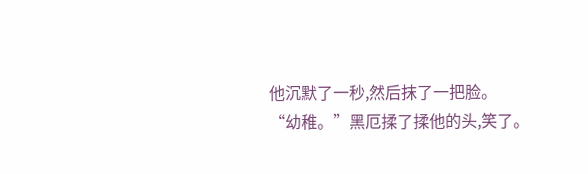他沉默了一秒,然后抹了一把脸。
“幼稚。”黑厄揉了揉他的头,笑了。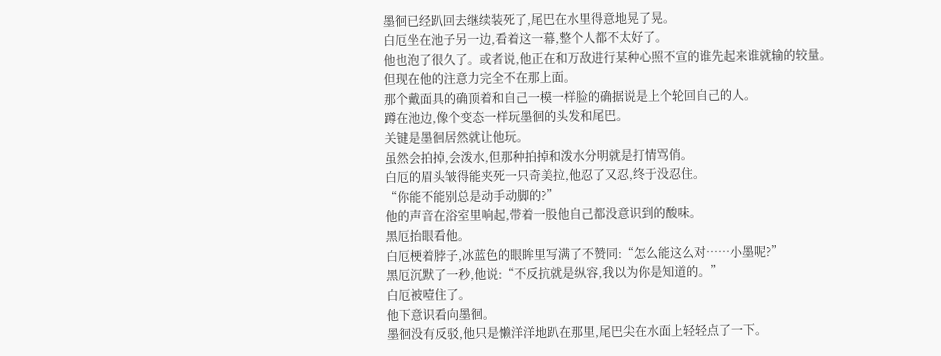墨徊已经趴回去继续装死了,尾巴在水里得意地晃了晃。
白厄坐在池子另一边,看着这一幕,整个人都不太好了。
他也泡了很久了。或者说,他正在和万敌进行某种心照不宣的谁先起来谁就输的较量。
但现在他的注意力完全不在那上面。
那个戴面具的确顶着和自己一模一样脸的确据说是上个轮回自己的人。
蹲在池边,像个变态一样玩墨徊的头发和尾巴。
关键是墨徊居然就让他玩。
虽然会拍掉,会泼水,但那种拍掉和泼水分明就是打情骂俏。
白厄的眉头皱得能夹死一只奇美拉,他忍了又忍,终于没忍住。
“你能不能别总是动手动脚的?”
他的声音在浴室里响起,带着一股他自己都没意识到的酸味。
黑厄抬眼看他。
白厄梗着脖子,冰蓝色的眼眸里写满了不赞同:“怎么能这么对……小墨呢?”
黑厄沉默了一秒,他说:“不反抗就是纵容,我以为你是知道的。”
白厄被噎住了。
他下意识看向墨徊。
墨徊没有反驳,他只是懒洋洋地趴在那里,尾巴尖在水面上轻轻点了一下。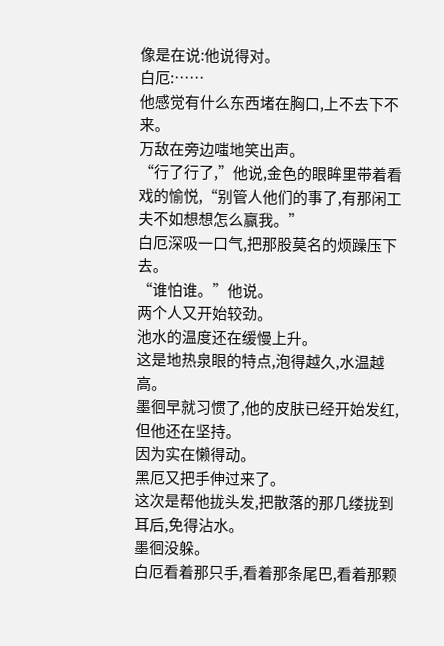像是在说:他说得对。
白厄:……
他感觉有什么东西堵在胸口,上不去下不来。
万敌在旁边嗤地笑出声。
“行了行了,”他说,金色的眼眸里带着看戏的愉悦,“别管人他们的事了,有那闲工夫不如想想怎么赢我。”
白厄深吸一口气,把那股莫名的烦躁压下去。
“谁怕谁。”他说。
两个人又开始较劲。
池水的温度还在缓慢上升。
这是地热泉眼的特点,泡得越久,水温越高。
墨徊早就习惯了,他的皮肤已经开始发红,但他还在坚持。
因为实在懒得动。
黑厄又把手伸过来了。
这次是帮他拢头发,把散落的那几缕拢到耳后,免得沾水。
墨徊没躲。
白厄看着那只手,看着那条尾巴,看着那颗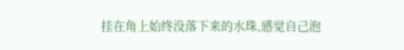挂在角上始终没落下来的水珠,感觉自己泡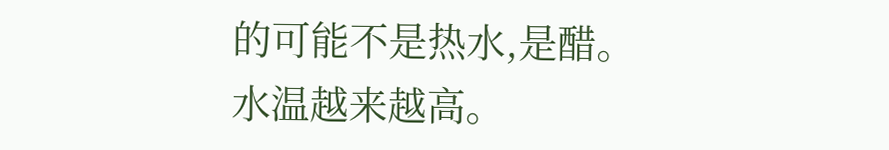的可能不是热水,是醋。
水温越来越高。